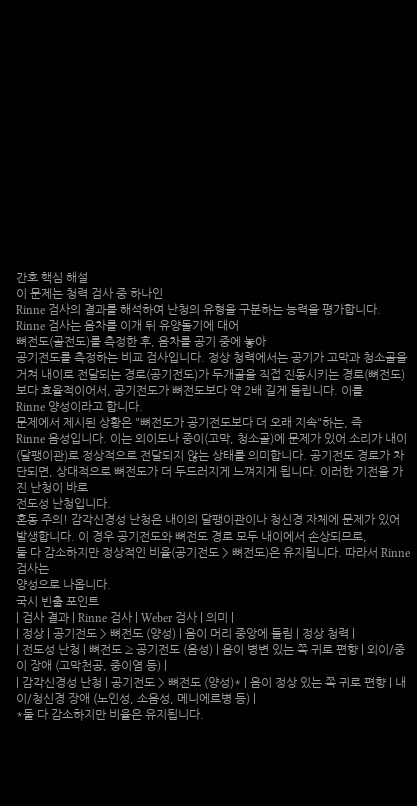간호 핵심 해설
이 문제는 청력 검사 중 하나인
Rinne 검사의 결과를 해석하여 난청의 유형을 구분하는 능력을 평가합니다.
Rinne 검사는 음차를 이개 뒤 유양돌기에 대어
뼈전도(골전도)를 측정한 후, 음차를 공기 중에 놓아
공기전도를 측정하는 비교 검사입니다. 정상 청력에서는 공기가 고막과 청소골을 거쳐 내이로 전달되는 경로(공기전도)가 두개골을 직접 진동시키는 경로(뼈전도)보다 효율적이어서, 공기전도가 뼈전도보다 약 2배 길게 들립니다. 이를
Rinne 양성이라고 합니다.
문제에서 제시된 상황은 "뼈전도가 공기전도보다 더 오래 지속"하는, 즉
Rinne 음성입니다. 이는 외이도나 중이(고막, 청소골)에 문제가 있어 소리가 내이(달팽이관)로 정상적으로 전달되지 않는 상태를 의미합니다. 공기전도 경로가 차단되면, 상대적으로 뼈전도가 더 두드러지게 느껴지게 됩니다. 이러한 기전을 가진 난청이 바로
전도성 난청입니다.
혼동 주의! 감각신경성 난청은 내이의 달팽이관이나 청신경 자체에 문제가 있어 발생합니다. 이 경우 공기전도와 뼈전도 경로 모두 내이에서 손상되므로,
둘 다 감소하지만 정상적인 비율(공기전도 > 뼈전도)은 유지됩니다. 따라서 Rinne 검사는
양성으로 나옵니다.
국시 빈출 포인트
| 검사 결과 | Rinne 검사 | Weber 검사 | 의미 |
| 정상 | 공기전도 > 뼈전도 (양성) | 음이 머리 중앙에 들림 | 정상 청력 |
| 전도성 난청 | 뼈전도 ≥ 공기전도 (음성) | 음이 병변 있는 쪽 귀로 편향 | 외이/중이 장애 (고막천공, 중이염 등) |
| 감각신경성 난청 | 공기전도 > 뼈전도 (양성)* | 음이 정상 있는 쪽 귀로 편향 | 내이/청신경 장애 (노인성, 소음성, 메니에르병 등) |
*둘 다 감소하지만 비율은 유지됩니다.